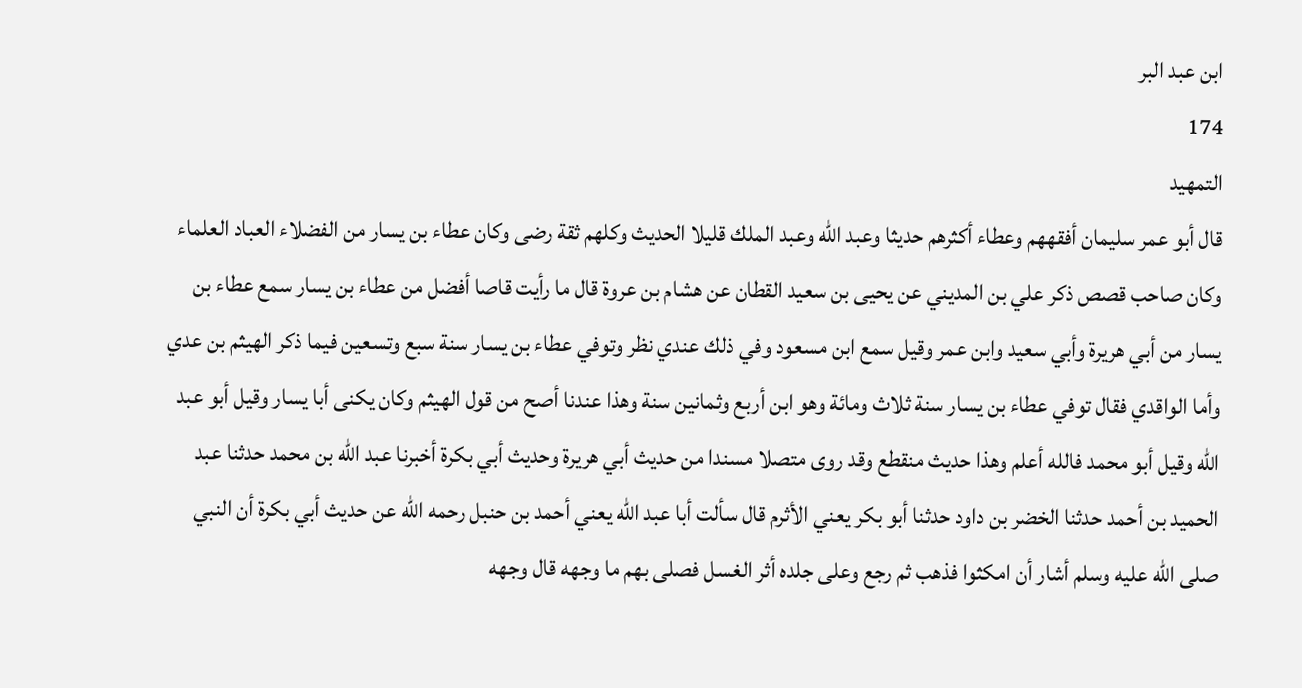ابن عبد البر
174
التمهيد
قال أبو عمر سليمان أفقههم وعطاء أكثرهم حديثا وعبد الله وعبد الملك قليلا الحديث وكلهم ثقة رضى وكان عطاء بن يسار من الفضلاء العباد العلماء وكان صاحب قصص ذكر علي بن المديني عن يحيى بن سعيد القطان عن هشام بن عروة قال ما رأيت قاصا أفضل من عطاء بن يسار سمع عطاء بن يسار من أبي هريرة وأبي سعيد وابن عمر وقيل سمع ابن مسعود وفي ذلك عندي نظر وتوفي عطاء بن يسار سنة سبع وتسعين فيما ذكر الهيثم بن عدي وأما الواقدي فقال توفي عطاء بن يسار سنة ثلاث ومائة وهو ابن أربع وثمانين سنة وهذا عندنا أصح من قول الهيثم وكان يكنى أبا يسار وقيل أبو عبد الله وقيل أبو محمد فالله أعلم وهذا حديث منقطع وقد روى متصلا مسندا من حديث أبي هريرة وحديث أبي بكرة أخبرنا عبد الله بن محمد حدثنا عبد الحميد بن أحمد حدثنا الخضر بن داود حدثنا أبو بكر يعني الأثرم قال سألت أبا عبد الله يعني أحمد بن حنبل رحمه الله عن حديث أبي بكرة أن النبي صلى الله عليه وسلم أشار أن امكثوا فذهب ثم رجع وعلى جلده أثر الغسل فصلى بهم ما وجهه قال وجهه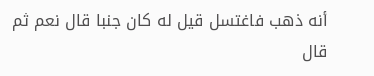أنه ذهب فاغتسل قيل له كان جنبا قال نعم ثم قال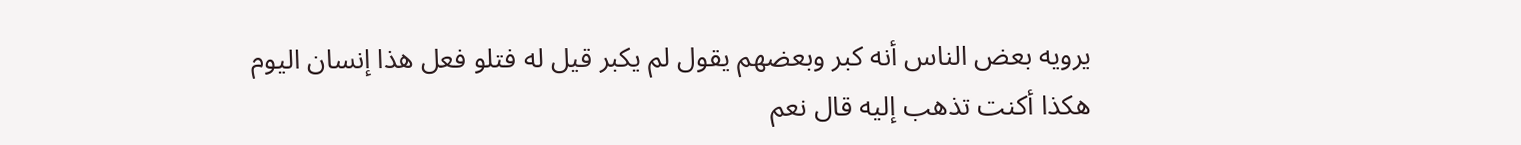يرويه بعض الناس أنه كبر وبعضهم يقول لم يكبر قيل له فتلو فعل هذا إنسان اليوم هكذا أكنت تذهب إليه قال نعم